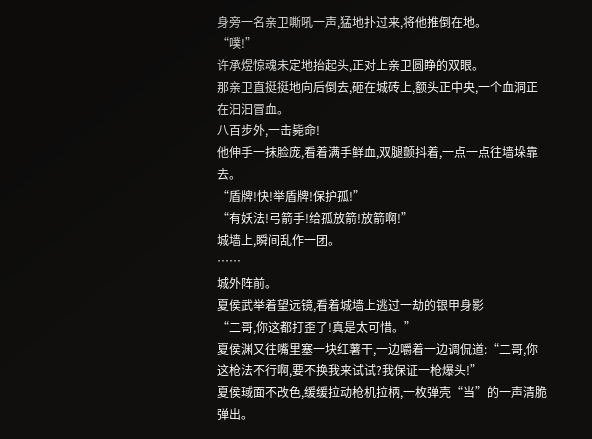身旁一名亲卫嘶吼一声,猛地扑过来,将他推倒在地。
“噗!”
许承煜惊魂未定地抬起头,正对上亲卫圆睁的双眼。
那亲卫直挺挺地向后倒去,砸在城砖上,额头正中央,一个血洞正在汩汩冒血。
八百步外,一击毙命!
他伸手一抹脸庞,看着满手鲜血,双腿颤抖着,一点一点往墙垛靠去。
“盾牌!快!举盾牌!保护孤!”
“有妖法!弓箭手!给孤放箭!放箭啊!”
城墙上,瞬间乱作一团。
……
城外阵前。
夏侯武举着望远镜,看着城墙上逃过一劫的银甲身影
“二哥,你这都打歪了!真是太可惜。”
夏侯渊又往嘴里塞一块红薯干,一边嚼着一边调侃道:“二哥,你这枪法不行啊,要不换我来试试?我保证一枪爆头!”
夏侯琙面不改色,缓缓拉动枪机拉柄,一枚弹壳“当”的一声清脆弹出。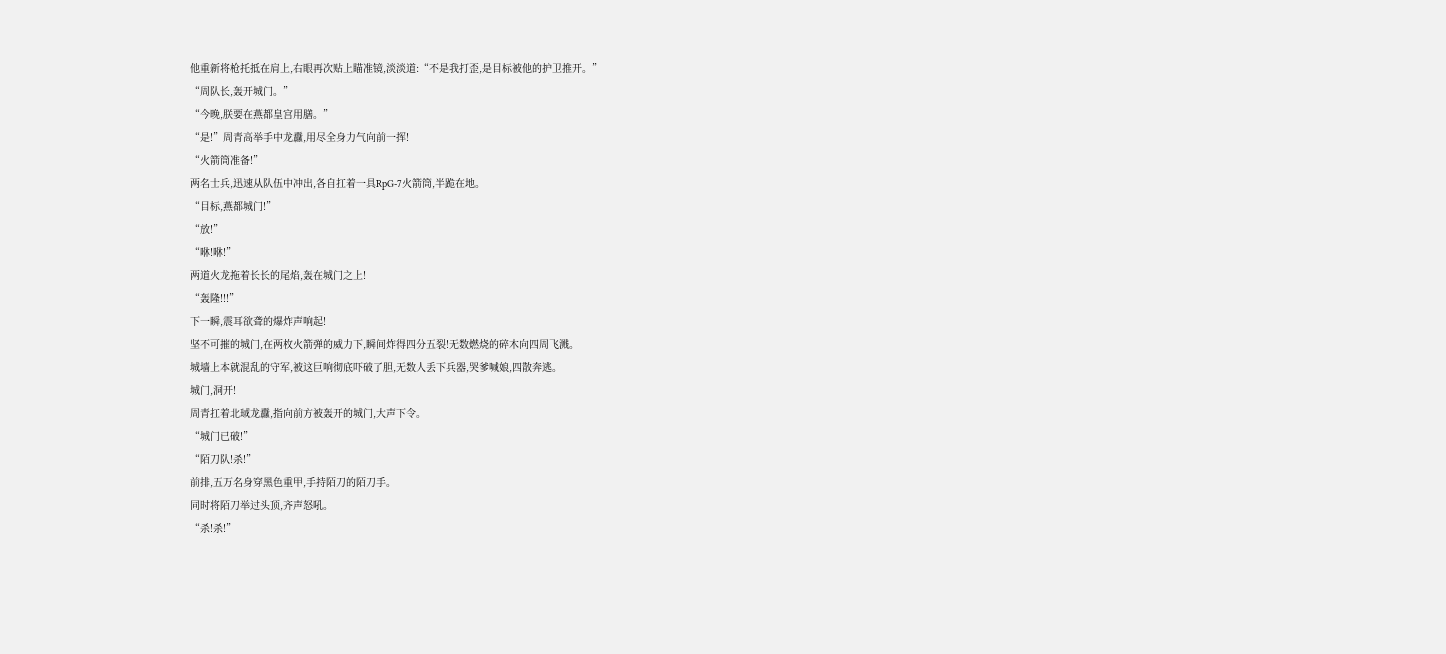他重新将枪托抵在肩上,右眼再次贴上瞄准镜,淡淡道:“不是我打歪,是目标被他的护卫推开。”
“周队长,轰开城门。”
“今晚,朕要在燕都皇宫用膳。”
“是!”周青高举手中龙纛,用尽全身力气向前一挥!
“火箭筒准备!”
两名士兵,迅速从队伍中冲出,各自扛着一具RpG-7火箭筒,半跪在地。
“目标,燕都城门!”
“放!”
“咻!咻!”
两道火龙拖着长长的尾焰,轰在城门之上!
“轰隆!!!”
下一瞬,震耳欲聋的爆炸声响起!
坚不可摧的城门,在两枚火箭弹的威力下,瞬间炸得四分五裂!无数燃烧的碎木向四周飞溅。
城墙上本就混乱的守军,被这巨响彻底吓破了胆,无数人丢下兵器,哭爹喊娘,四散奔逃。
城门,洞开!
周青扛着北琙龙纛,指向前方被轰开的城门,大声下令。
“城门已破!”
“陌刀队!杀!”
前排,五万名身穿黑色重甲,手持陌刀的陌刀手。
同时将陌刀举过头顶,齐声怒吼。
“杀!杀!”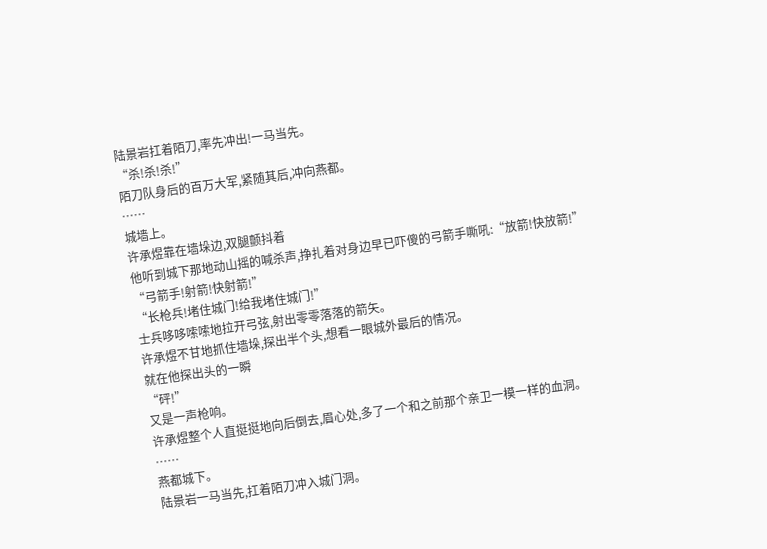陆景岩扛着陌刀,率先冲出!一马当先。
“杀!杀!杀!”
陌刀队身后的百万大军,紧随其后,冲向燕都。
……
城墙上。
许承煜靠在墙垛边,双腿颤抖着
他听到城下那地动山摇的喊杀声,挣扎着对身边早已吓傻的弓箭手嘶吼:“放箭!快放箭!”
“弓箭手!射箭!快射箭!”
“长枪兵!堵住城门!给我堵住城门!”
士兵哆哆嗦嗦地拉开弓弦,射出零零落落的箭矢。
许承煜不甘地抓住墙垛,探出半个头,想看一眼城外最后的情况。
就在他探出头的一瞬
“砰!”
又是一声枪响。
许承煜整个人直挺挺地向后倒去,眉心处,多了一个和之前那个亲卫一模一样的血洞。
……
燕都城下。
陆景岩一马当先,扛着陌刀冲入城门洞。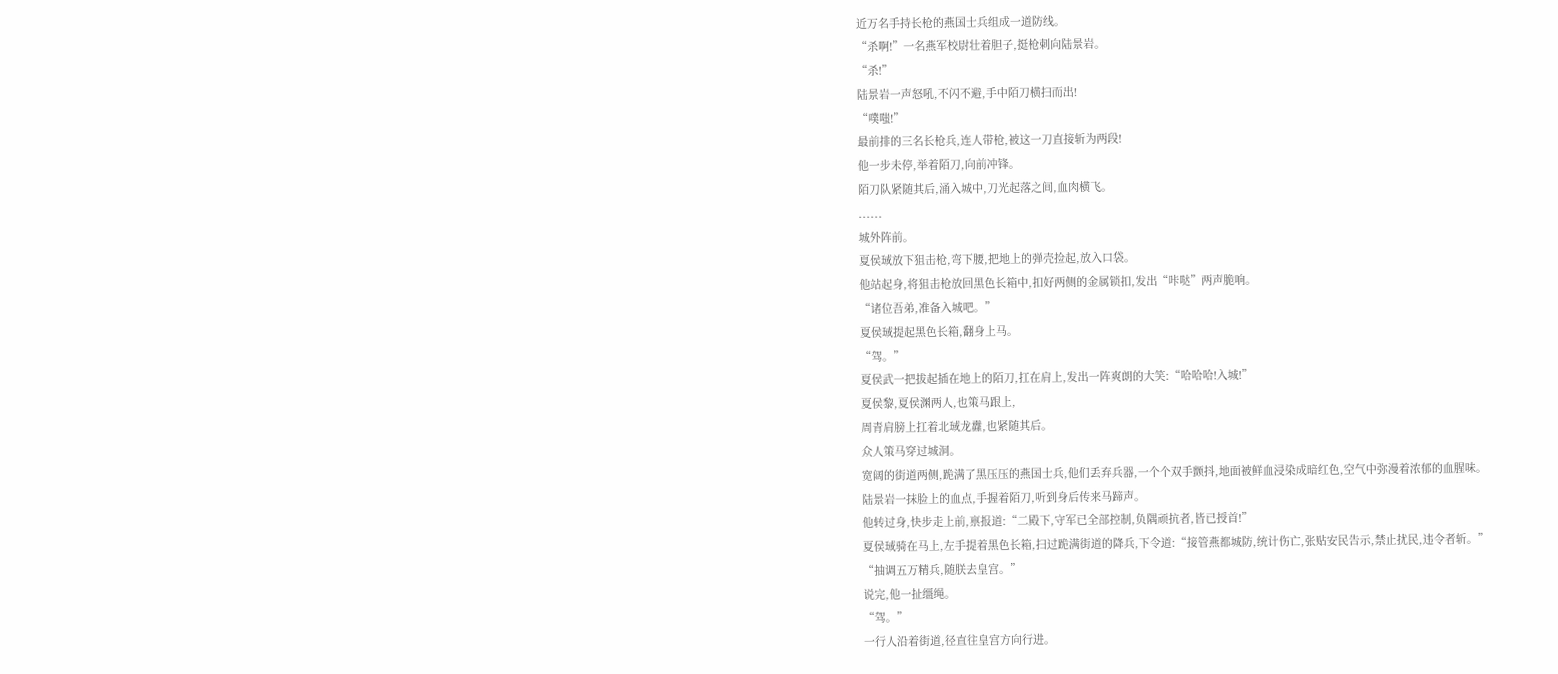近万名手持长枪的燕国士兵组成一道防线。
“杀啊!”一名燕军校尉壮着胆子,挺枪刺向陆景岩。
“杀!”
陆景岩一声怒吼,不闪不避,手中陌刀横扫而出!
“噗嗤!”
最前排的三名长枪兵,连人带枪,被这一刀直接斩为两段!
他一步未停,举着陌刀,向前冲锋。
陌刀队紧随其后,涌入城中,刀光起落之间,血肉横飞。
......
城外阵前。
夏侯琙放下狙击枪,弯下腰,把地上的弹壳捡起,放入口袋。
他站起身,将狙击枪放回黑色长箱中,扣好两侧的金属锁扣,发出“咔哒”两声脆响。
“诸位吾弟,准备入城吧。”
夏侯琙提起黑色长箱,翻身上马。
“驾。”
夏侯武一把拔起插在地上的陌刀,扛在肩上,发出一阵爽朗的大笑:“哈哈哈!入城!”
夏侯黎,夏侯渊两人,也策马跟上,
周青肩膀上扛着北琙龙纛,也紧随其后。
众人策马穿过城洞。
宽阔的街道两侧,跪满了黑压压的燕国士兵,他们丢弃兵器,一个个双手颤抖,地面被鲜血浸染成暗红色,空气中弥漫着浓郁的血腥味。
陆景岩一抹脸上的血点,手握着陌刀,听到身后传来马蹄声。
他转过身,快步走上前,禀报道:“二殿下,守军已全部控制,负隅顽抗者,皆已授首!”
夏侯琙骑在马上,左手提着黑色长箱,扫过跪满街道的降兵,下令道:“接管燕都城防,统计伤亡,张贴安民告示,禁止扰民,违令者斩。”
“抽调五万精兵,随朕去皇宫。”
说完,他一扯缰绳。
“驾。”
一行人沿着街道,径直往皇宫方向行进。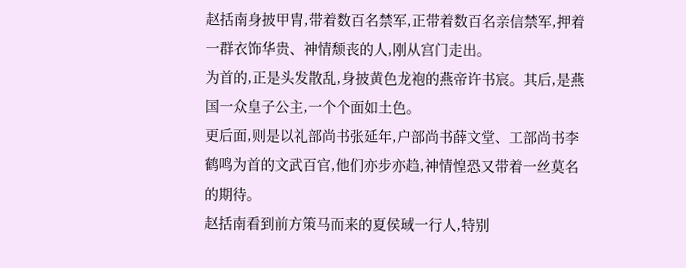赵括南身披甲胄,带着数百名禁军,正带着数百名亲信禁军,押着一群衣饰华贵、神情颓丧的人,刚从宫门走出。
为首的,正是头发散乱,身披黄色龙袍的燕帝许书宸。其后,是燕国一众皇子公主,一个个面如土色。
更后面,则是以礼部尚书张延年,户部尚书薛文堂、工部尚书李鹤鸣为首的文武百官,他们亦步亦趋,神情惶恐又带着一丝莫名的期待。
赵括南看到前方策马而来的夏侯琙一行人,特别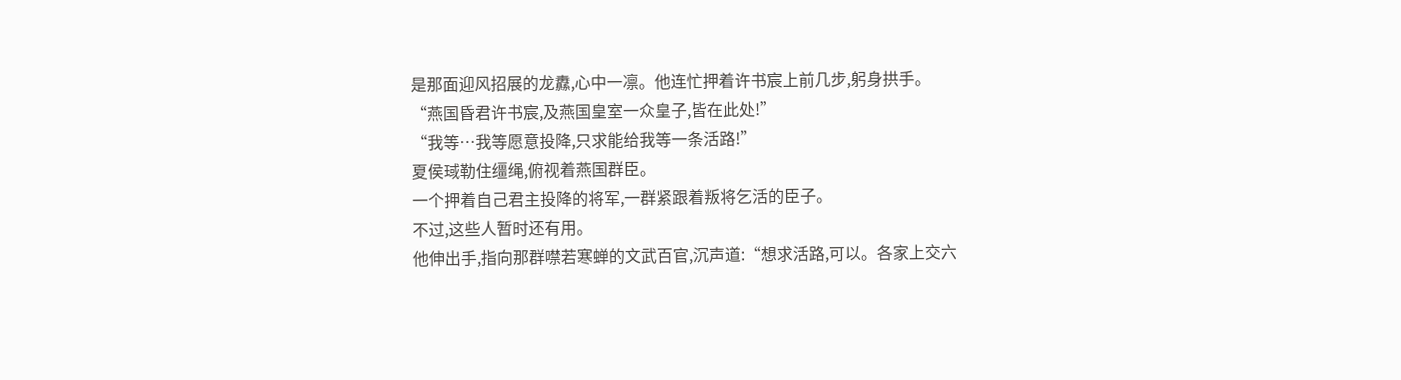是那面迎风招展的龙纛,心中一凛。他连忙押着许书宸上前几步,躬身拱手。
“燕国昏君许书宸,及燕国皇室一众皇子,皆在此处!”
“我等…我等愿意投降,只求能给我等一条活路!”
夏侯琙勒住缰绳,俯视着燕国群臣。
一个押着自己君主投降的将军,一群紧跟着叛将乞活的臣子。
不过,这些人暂时还有用。
他伸出手,指向那群噤若寒蝉的文武百官,沉声道:“想求活路,可以。各家上交六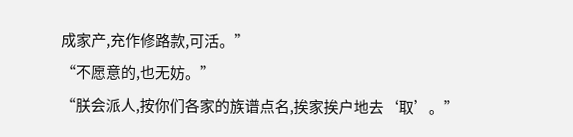成家产,充作修路款,可活。”
“不愿意的,也无妨。”
“朕会派人,按你们各家的族谱点名,挨家挨户地去‘取’。”